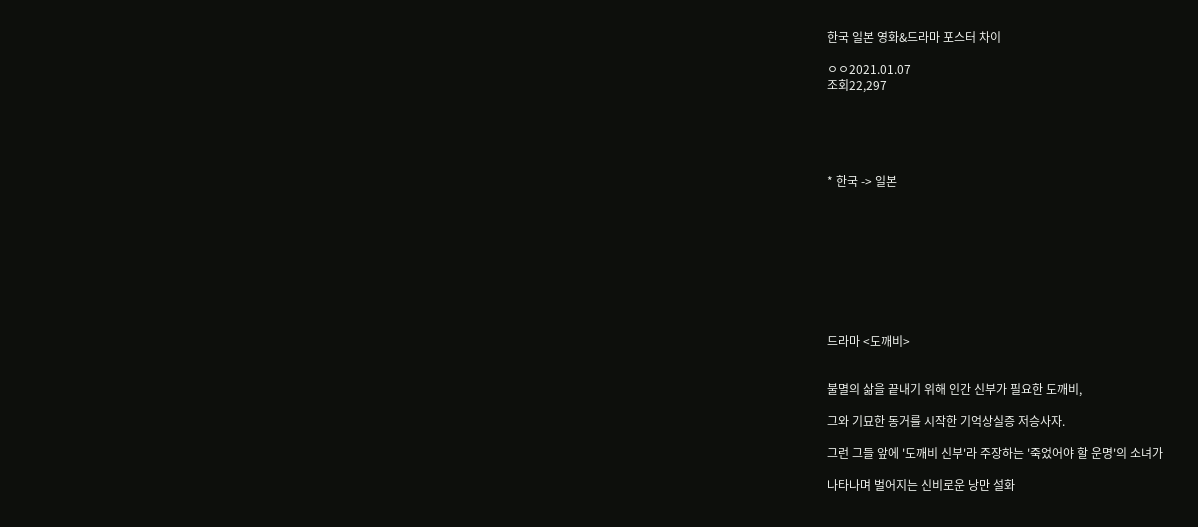한국 일본 영화&드라마 포스터 차이

ㅇㅇ2021.01.07
조회22,297





* 한국 -> 일본









드라마 <도깨비>


불멸의 삶을 끝내기 위해 인간 신부가 필요한 도깨비,

그와 기묘한 동거를 시작한 기억상실증 저승사자.

그런 그들 앞에 '도깨비 신부'라 주장하는 '죽었어야 할 운명'의 소녀가

나타나며 벌어지는 신비로운 낭만 설화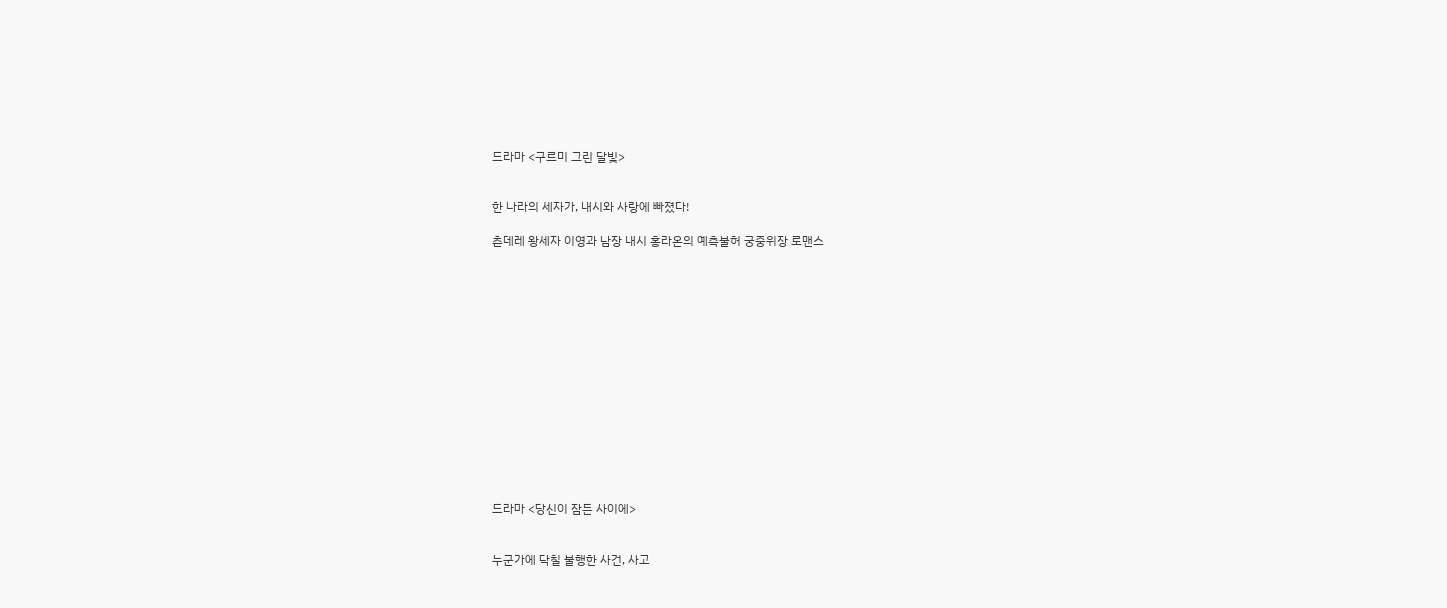드라마 <구르미 그린 달빛>


한 나라의 세자가, 내시와 사랑에 빠졌다!

츤데레 왕세자 이영과 남장 내시 홍라온의 예측불허 궁중위장 로맨스















드라마 <당신이 잠든 사이에>


누군가에 닥칠 불행한 사건, 사고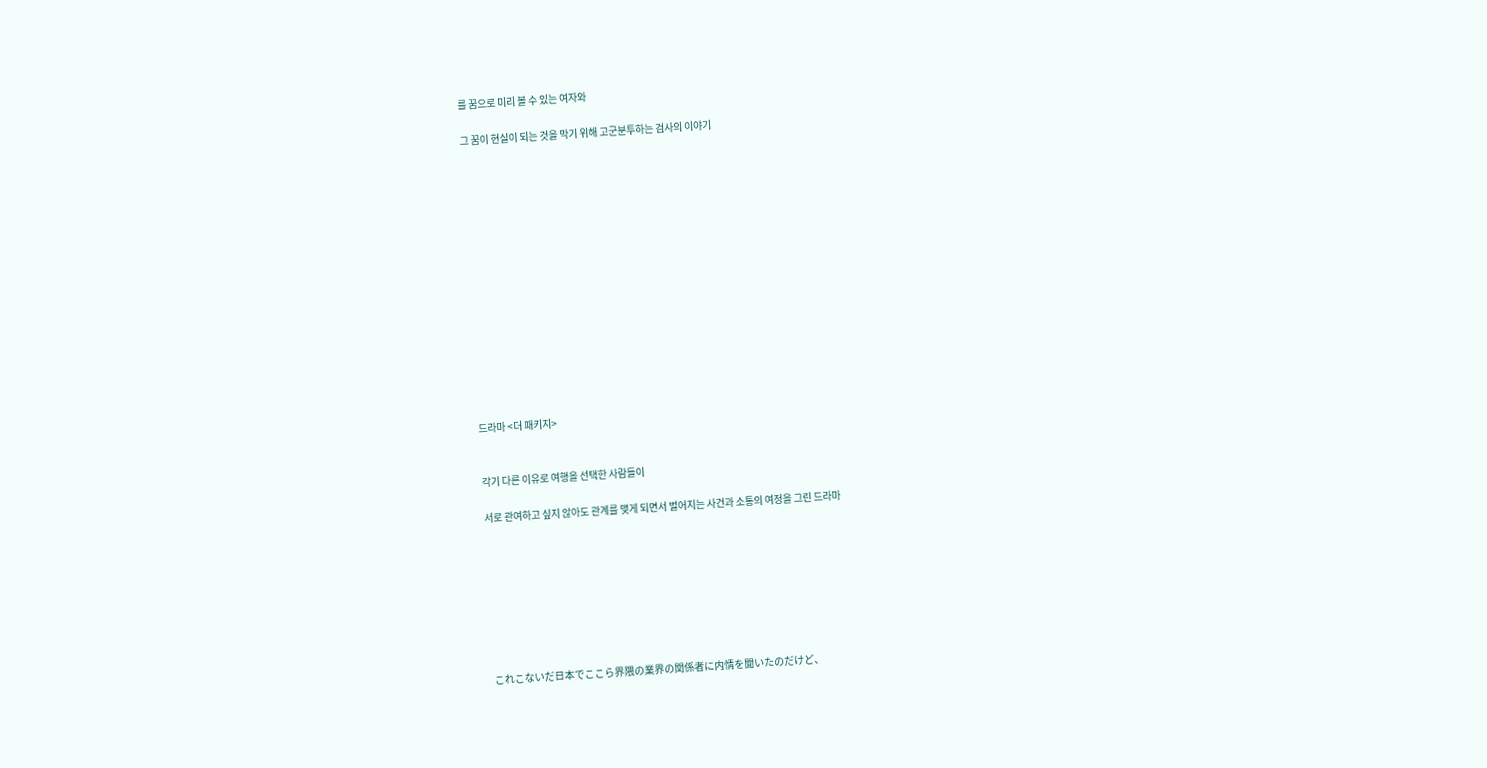를 꿈으로 미리 볼 수 있는 여자와

그 꿈이 현실이 되는 것을 막기 위해 고군분투하는 검사의 이야기















드라마 <더 패키지>


각기 다른 이유로 여행을 선택한 사람들이

서로 관여하고 싶지 않아도 관계를 맺게 되면서 벌어지는 사건과 소통의 여정을 그린 드라마








これこないだ日本でここら界隈の業界の関係者に内情を聞いたのだけど、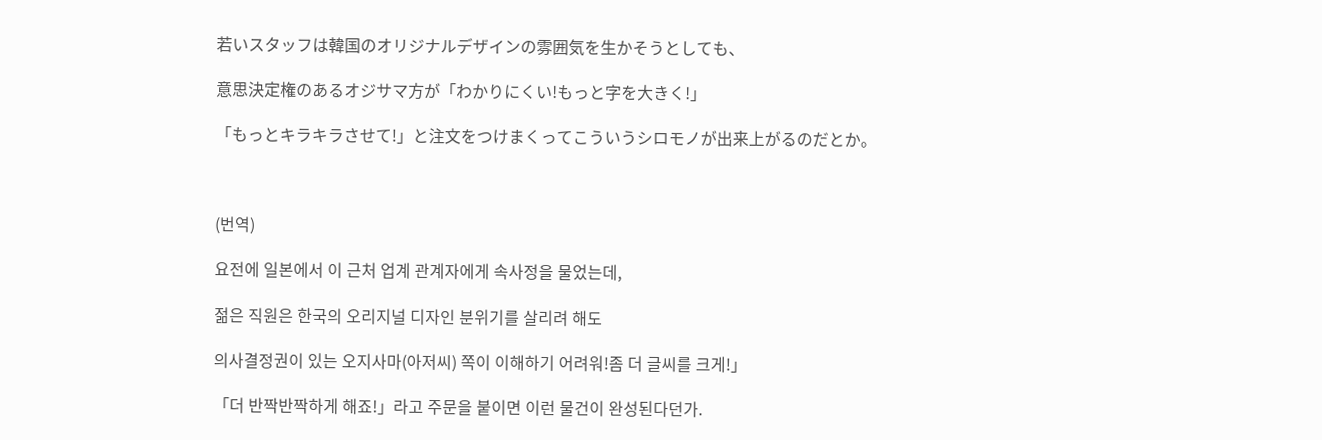若いスタッフは韓国のオリジナルデザインの雰囲気を生かそうとしても、

意思決定権のあるオジサマ方が「わかりにくい!もっと字を大きく!」

「もっとキラキラさせて!」と注文をつけまくってこういうシロモノが出来上がるのだとか。



(번역)

요전에 일본에서 이 근처 업계 관계자에게 속사정을 물었는데,

젊은 직원은 한국의 오리지널 디자인 분위기를 살리려 해도

의사결정권이 있는 오지사마(아저씨) 쪽이 이해하기 어려워!좀 더 글씨를 크게!」

「더 반짝반짝하게 해죠!」라고 주문을 붙이면 이런 물건이 완성된다던가.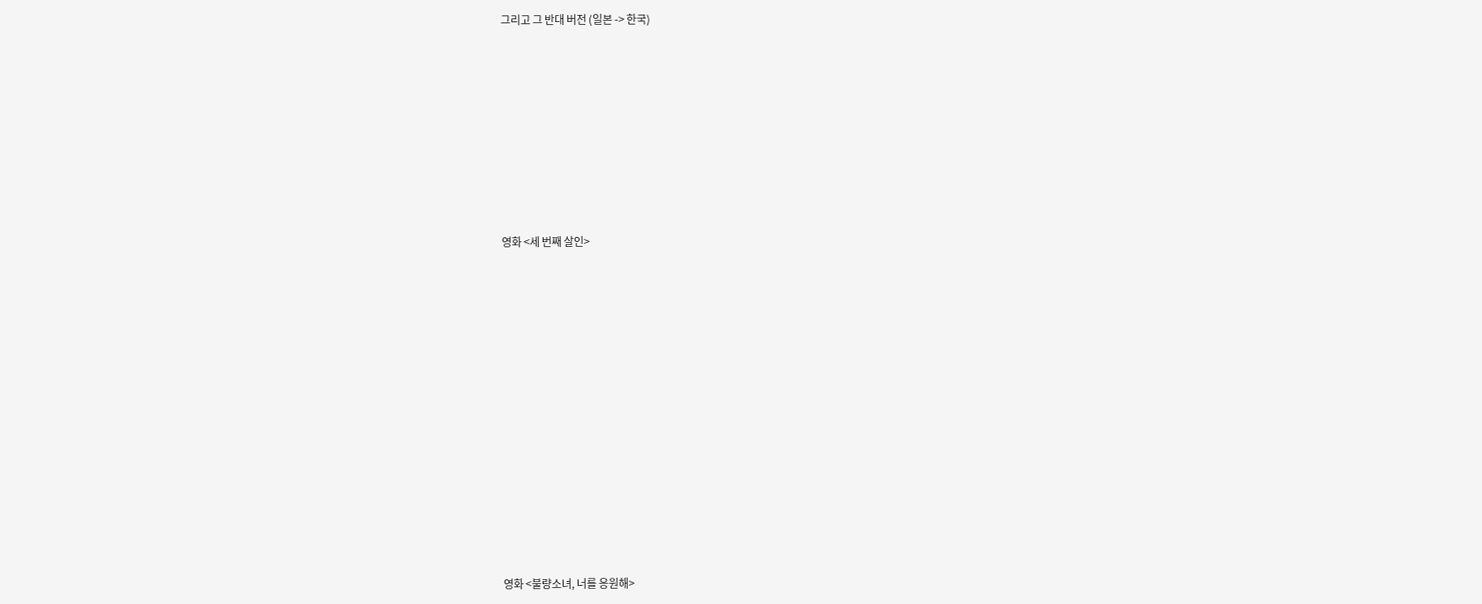그리고 그 반대 버전 (일본 -> 한국)












영화 <세 번째 살인>



















영화 <불량소녀, 너를 응원해>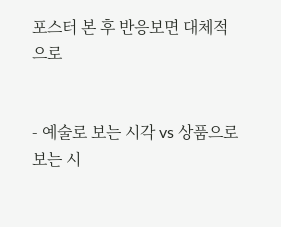포스터 본 후 반응보면 대체적으로


- 예술로 보는 시각 vs 상품으로 보는 시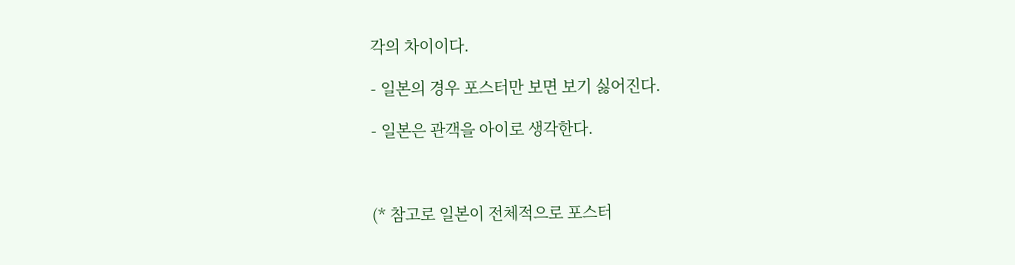각의 차이이다.

- 일본의 경우 포스터만 보면 보기 싫어진다.

- 일본은 관객을 아이로 생각한다.



(* 참고로 일본이 전체적으로 포스터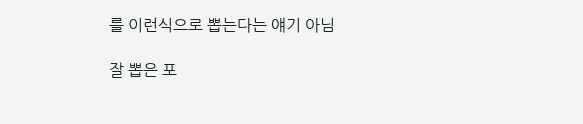를 이런식으로 뽑는다는 얘기 아님

잘 뽑은 포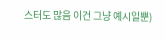스터도 많음 이건 그냥 예시일뿐)